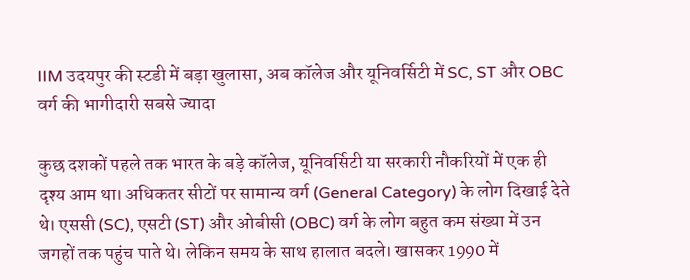IIM उदयपुर की स्टडी में बड़ा खुलासा, अब कॉलेज और यूनिवर्सिटी में SC, ST और OBC वर्ग की भागीदारी सबसे ज्यादा

कुछ दशकों पहले तक भारत के बड़े कॉलेज, यूनिवर्सिटी या सरकारी नौकरियों में एक ही दृश्य आम था। अधिकतर सीटों पर सामान्य वर्ग (General Category) के लोग दिखाई देते थे। एससी (SC), एसटी (ST) और ओबीसी (OBC) वर्ग के लोग बहुत कम संख्या में उन जगहों तक पहुंच पाते थे। लेकिन समय के साथ हालात बदले। खासकर 1990 में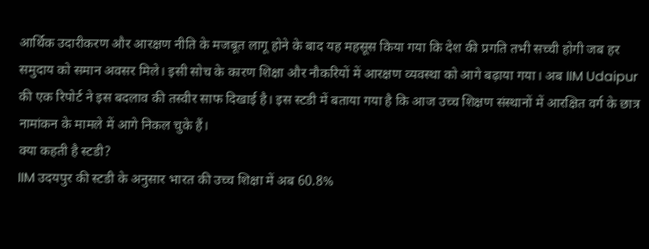आर्थिक उदारीकरण और आरक्षण नीति के मजबूत लागू होने के बाद यह महसूस किया गया कि देश की प्रगति तभी सच्ची होगी जब हर समुदाय को समान अवसर मिले। इसी सोच के कारण शिक्षा और नौकरियों में आरक्षण व्यवस्था को आगे बढ़ाया गया। अब IIM Udaipur की एक रिपोर्ट ने इस बदलाव की तस्वीर साफ दिखाई है। इस स्टडी में बताया गया है कि आज उच्च शिक्षण संस्थानों में आरक्षित वर्ग के छात्र नामांकन के मामले में आगे निकल चुके हैं।
क्या कहती है स्टडी?
IIM उदयपुर की स्टडी के अनुसार भारत की उच्च शिक्षा में अब 60.8%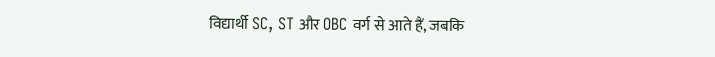विद्यार्थी SC, ST और OBC वर्ग से आते हैं, जबकि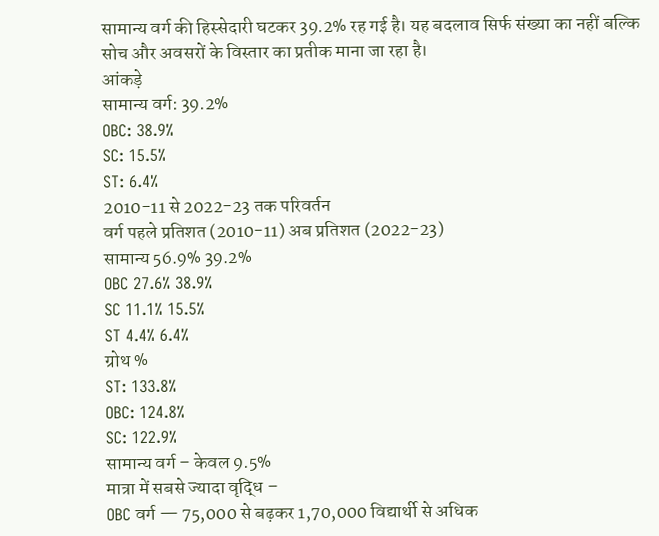सामान्य वर्ग की हिस्सेदारी घटकर 39.2% रह गई है। यह बदलाव सिर्फ संख्या का नहीं बल्कि सोच और अवसरों के विस्तार का प्रतीक माना जा रहा है।
आंकड़े
सामान्य वर्ग: 39.2%
OBC: 38.9%
SC: 15.5%
ST: 6.4%
2010-11 से 2022-23 तक परिवर्तन
वर्ग पहले प्रतिशत (2010-11) अब प्रतिशत (2022-23)
सामान्य 56.9% 39.2%
OBC 27.6% 38.9%
SC 11.1% 15.5%
ST 4.4% 6.4%
ग्रोथ %
ST: 133.8%
OBC: 124.8%
SC: 122.9%
सामान्य वर्ग – केवल 9.5%
मात्रा में सबसे ज्यादा वृद्धि –
OBC वर्ग — 75,000 से बढ़कर 1,70,000 विद्यार्थी से अधिक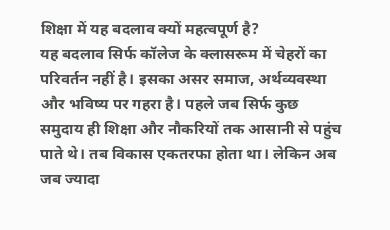शिक्षा में यह बदलाव क्यों महत्वपूर्ण है?
यह बदलाव सिर्फ कॉलेज के क्लासरूम में चेहरों का परिवर्तन नहीं है। इसका असर समाज, अर्थव्यवस्था और भविष्य पर गहरा है। पहले जब सिर्फ कुछ समुदाय ही शिक्षा और नौकरियों तक आसानी से पहुंच पाते थे। तब विकास एकतरफा होता था। लेकिन अब जब ज्यादा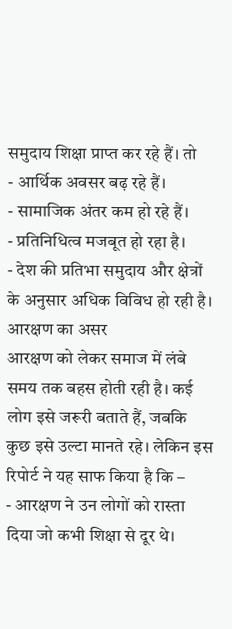समुदाय शिक्षा प्राप्त कर रहे हैं। तो
- आर्थिक अवसर बढ़ रहे हैं।
- सामाजिक अंतर कम हो रहे हैं।
- प्रतिनिधित्व मजबूत हो रहा है।
- देश की प्रतिभा समुदाय और क्षेत्रों के अनुसार अधिक विविध हो रही है।
आरक्षण का असर
आरक्षण को लेकर समाज में लंबे समय तक बहस होती रही है। कई लोग इसे जरूरी बताते हैं, जबकि कुछ इसे उल्टा मानते रहे। लेकिन इस रिपोर्ट ने यह साफ किया है कि –
- आरक्षण ने उन लोगों को रास्ता दिया जो कभी शिक्षा से दूर थे।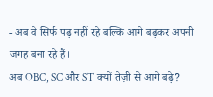- अब वे सिर्फ पढ़ नहीं रहे बल्कि आगे बढ़कर अपनी जगह बना रहे हैं।
अब OBC, SC और ST क्यों तेज़ी से आगे बढ़े?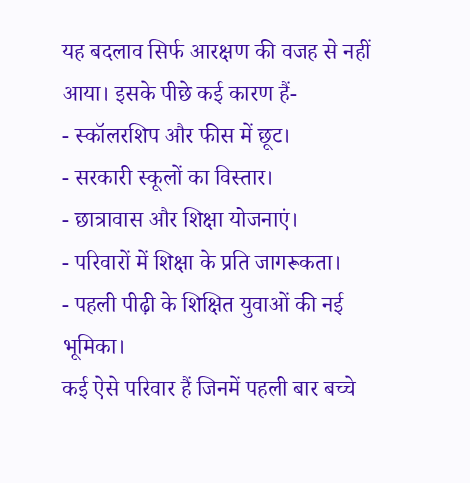यह बदलाव सिर्फ आरक्षण की वजह से नहीं आया। इसके पीछे कई कारण हैं-
- स्कॉलरशिप और फीस में छूट।
- सरकारी स्कूलों का विस्तार।
- छात्रावास और शिक्षा योजनाएं।
- परिवारों में शिक्षा के प्रति जागरूकता।
- पहली पीढ़ी के शिक्षित युवाओं की नई भूमिका।
कई ऐसे परिवार हैं जिनमें पहली बार बच्चे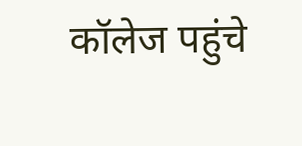कॉलेज पहुंचे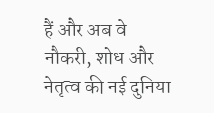हैं और अब वे नौकरी, शोध और नेतृत्व की नई दुनिया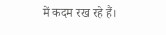में कदम रख रहे हैं।